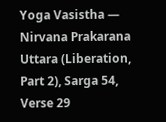Yoga Vasistha — Nirvana Prakarana Uttara (Liberation, Part 2), Sarga 54, Verse 29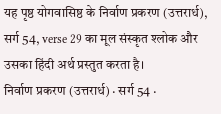यह पृष्ठ योगवासिष्ठ के निर्वाण प्रकरण (उत्तरार्ध), सर्ग 54, verse 29 का मूल संस्कृत श्लोक और उसका हिंदी अर्थ प्रस्तुत करता है।
निर्वाण प्रकरण (उत्तरार्ध) · सर्ग 54 ·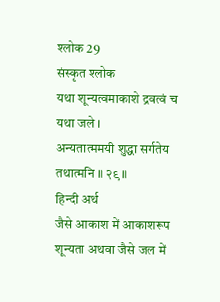श्लोक 29
संस्कृत श्लोक
यथा शून्यत्वमाकाशे द्रवत्वं च यथा जले ।
अन्यतात्ममयी शुद्धा सर्गतेय तथात्मनि ॥ २९ ॥
हिन्दी अर्थ
जैसे आकाश में आकाशरूप
शून्यता अथवा जैसे जल में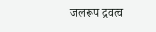जलरूप द्रवत्व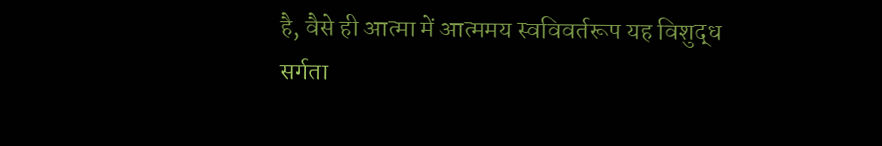है, वैसे ही आत्मा में आत्ममय स्वविवर्तरूप यह विशुद्ध
सर्गता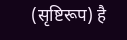(सृष्टिरूप) है